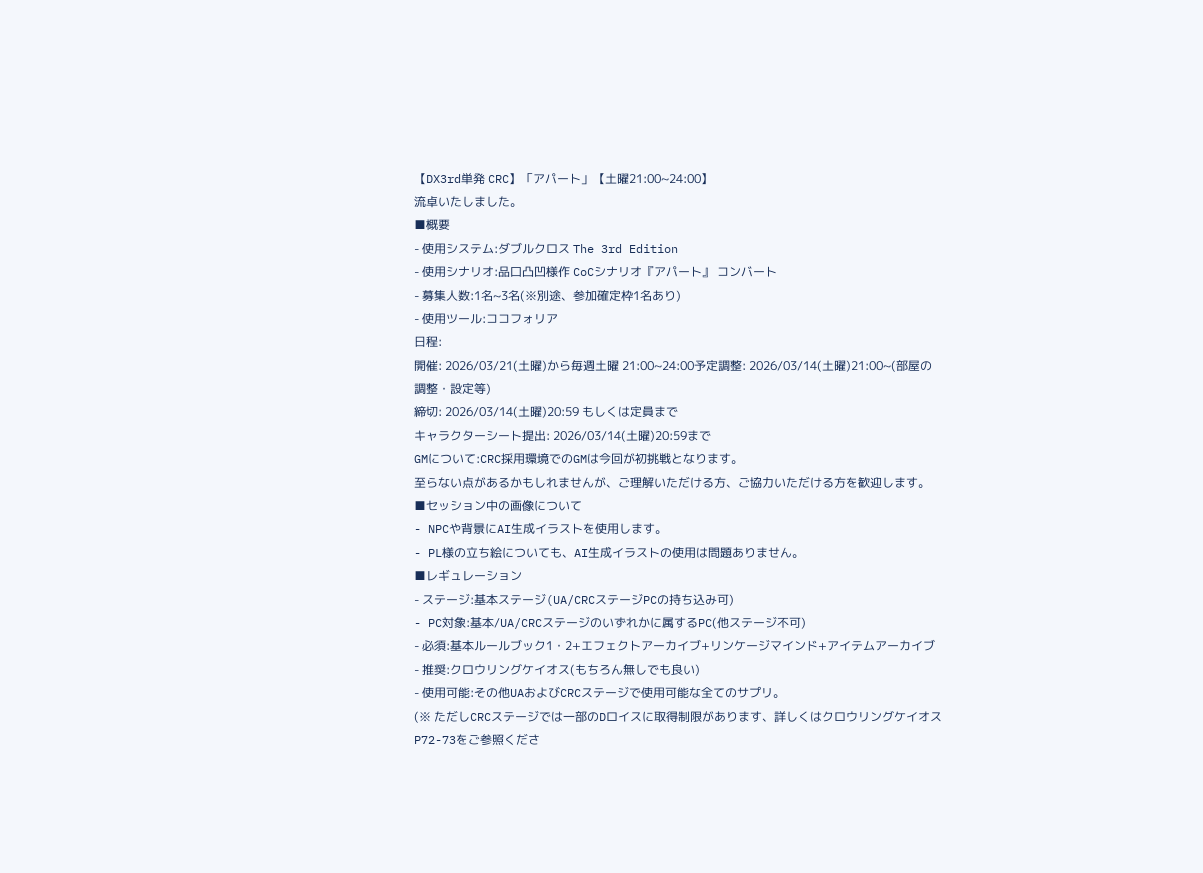【DX3rd単発 CRC】「アパート」【土曜21:00~24:00】
流卓いたしました。
■概要
- 使用システム:ダブルクロス The 3rd Edition
- 使用シナリオ:品口凸凹様作 CoCシナリオ『アパート』 コンバート
- 募集人数:1名~3名(※別途、参加確定枠1名あり)
- 使用ツール:ココフォリア
日程:
開催: 2026/03/21(土曜)から毎週土曜 21:00~24:00予定調整: 2026/03/14(土曜)21:00~(部屋の調整・設定等)
締切: 2026/03/14(土曜)20:59 もしくは定員まで
キャラクターシート提出: 2026/03/14(土曜)20:59まで
GMについて:CRC採用環境でのGMは今回が初挑戦となります。
至らない点があるかもしれませんが、ご理解いただける方、ご協力いただける方を歓迎します。
■セッション中の画像について
- NPCや背景にAI生成イラストを使用します。
- PL様の立ち絵についても、AI生成イラストの使用は問題ありません。
■レギュレーション
- ステージ:基本ステージ(UA/CRCステージPCの持ち込み可)
- PC対象:基本/UA/CRCステージのいずれかに属するPC(他ステージ不可)
- 必須:基本ルールブック1・2+エフェクトアーカイブ+リンケージマインド+アイテムアーカイブ
- 推奨:クロウリングケイオス(もちろん無しでも良い)
- 使用可能:その他UAおよびCRCステージで使用可能な全てのサプリ。
(※ ただしCRCステージでは一部のDロイスに取得制限があります、詳しくはクロウリングケイオスP72-73をご参照くださ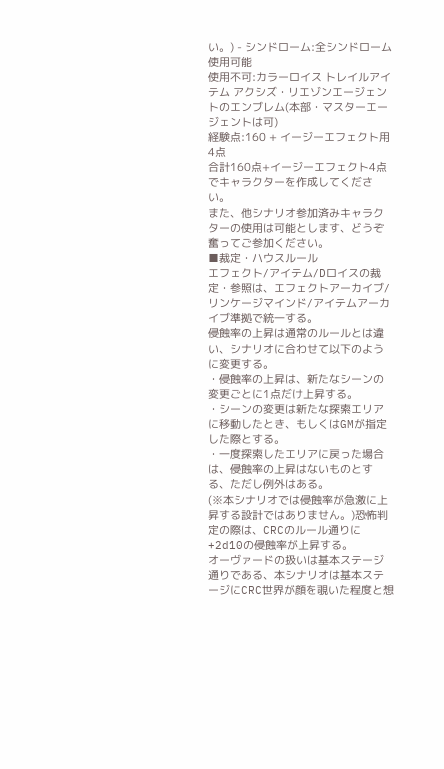い。) - シンドローム:全シンドローム使用可能
使用不可:カラーロイス トレイルアイテム アクシズ・リエゾンエージェントのエンブレム(本部・マスターエージェントは可)
経験点:160 + イージーエフェクト用4点
合計160点+イージーエフェクト4点でキャラクターを作成してください。
また、他シナリオ参加済みキャラクターの使用は可能とします、どうぞ奮ってご参加ください。
■裁定・ハウスルール
エフェクト/アイテム/Dロイスの裁定・参照は、エフェクトアーカイブ/リンケージマインド/アイテムアーカイブ準拠で統一する。
侵蝕率の上昇は通常のルールとは違い、シナリオに合わせて以下のように変更する。
・侵蝕率の上昇は、新たなシーンの変更ごとに1点だけ上昇する。
・シーンの変更は新たな探索エリアに移動したとき、もしくはGMが指定した際とする。
・一度探索したエリアに戻った場合は、侵蝕率の上昇はないものとする、ただし例外はある。
(※本シナリオでは侵蝕率が急激に上昇する設計ではありません。)恐怖判定の際は、CRCのルール通りに+2d10の侵蝕率が上昇する。
オーヴァードの扱いは基本ステージ通りである、本シナリオは基本ステージにCRC世界が顔を覗いた程度と想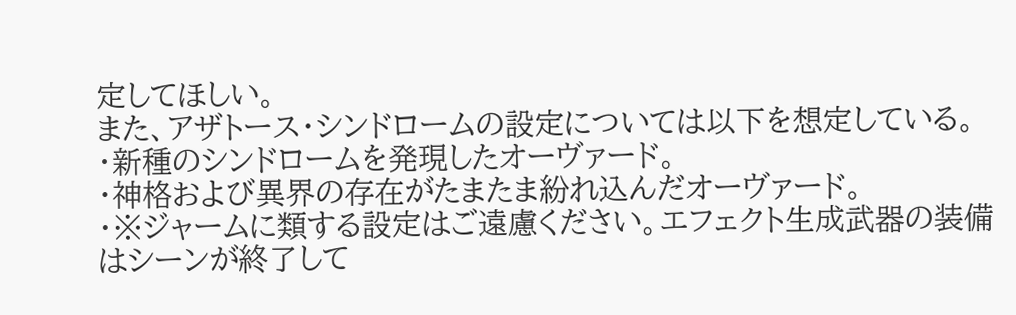定してほしい。
また、アザトース・シンドロームの設定については以下を想定している。
・新種のシンドロームを発現したオーヴァード。
・神格および異界の存在がたまたま紛れ込んだオーヴァード。
・※ジャームに類する設定はご遠慮ください。エフェクト生成武器の装備はシーンが終了して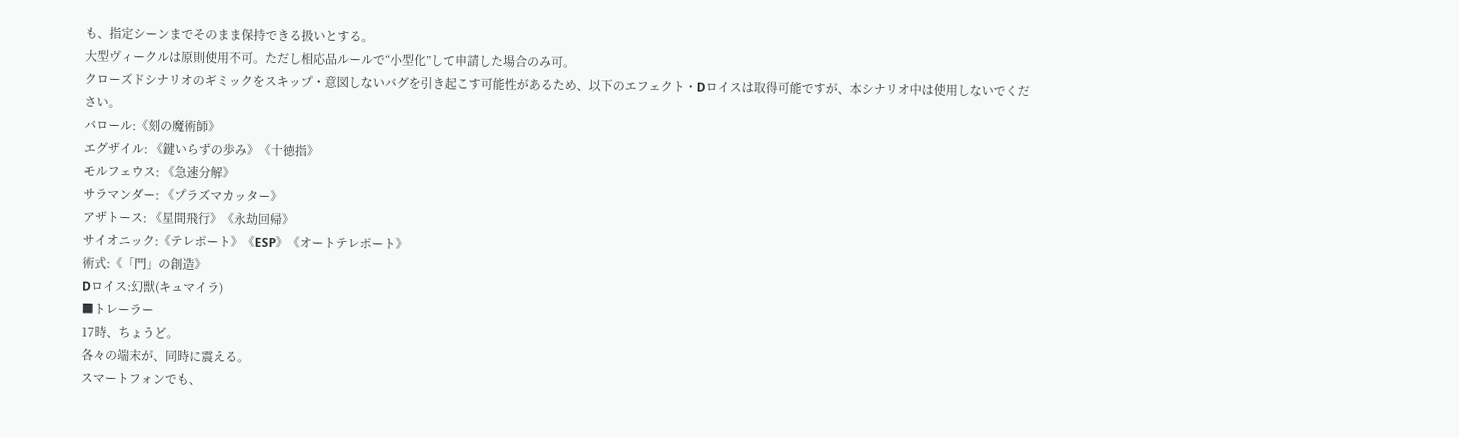も、指定シーンまでそのまま保持できる扱いとする。
大型ヴィークルは原則使用不可。ただし相応品ルールで“小型化”して申請した場合のみ可。
クローズドシナリオのギミックをスキップ・意図しないバグを引き起こす可能性があるため、以下のエフェクト・Dロイスは取得可能ですが、本シナリオ中は使用しないでください。
バロール:《刻の魔術師》
エグザイル: 《鍵いらずの歩み》《十徳指》
モルフェウス: 《急速分解》
サラマンダー: 《プラズマカッター》
アザトース: 《星間飛行》《永劫回帰》
サイオニック:《テレポート》《ESP》《オートテレポート》
術式:《「門」の創造》
Dロイス:幻獣(キュマイラ)
■トレーラー
17時、ちょうど。
各々の端末が、同時に震える。
スマートフォンでも、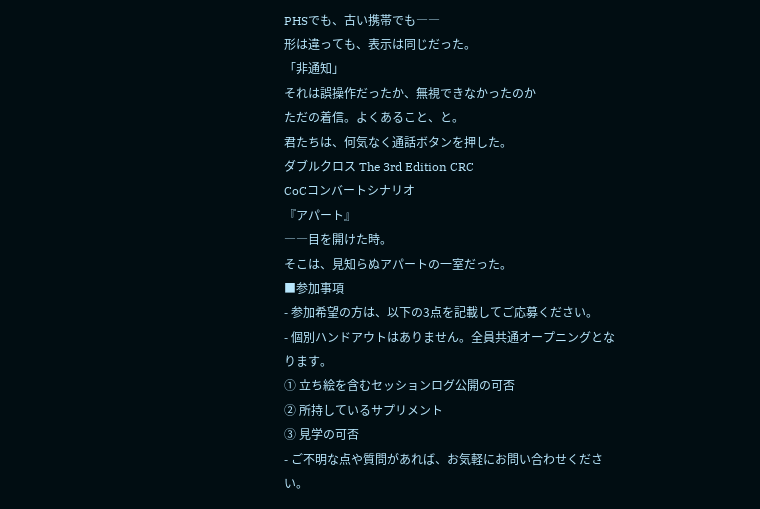PHSでも、古い携帯でも――
形は違っても、表示は同じだった。
「非通知」
それは誤操作だったか、無視できなかったのか
ただの着信。よくあること、と。
君たちは、何気なく通話ボタンを押した。
ダブルクロス The 3rd Edition CRC
CoCコンバートシナリオ
『アパート』
――目を開けた時。
そこは、見知らぬアパートの一室だった。
■参加事項
- 参加希望の方は、以下の3点を記載してご応募ください。
- 個別ハンドアウトはありません。全員共通オープニングとなります。
① 立ち絵を含むセッションログ公開の可否
② 所持しているサプリメント
③ 見学の可否
- ご不明な点や質問があれば、お気軽にお問い合わせください。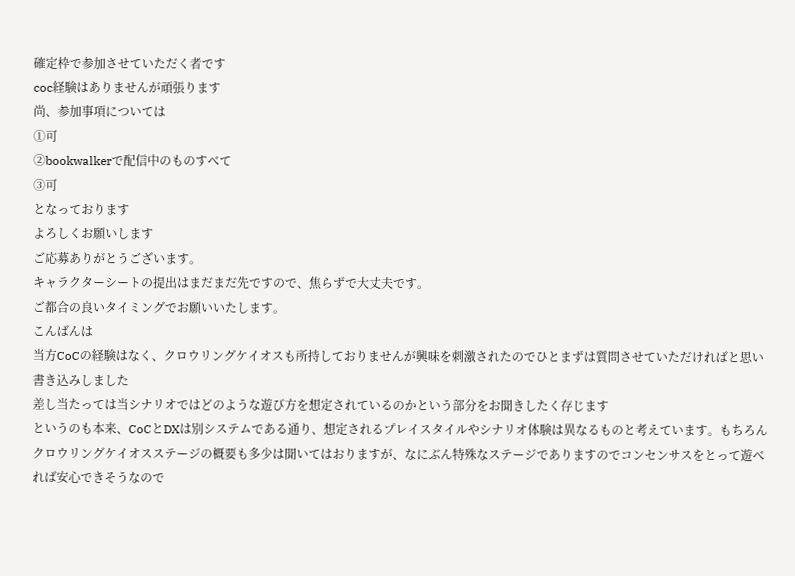確定枠で参加させていただく者です
coc経験はありませんが頑張ります
尚、参加事項については
①可
②bookwalkerで配信中のものすべて
③可
となっております
よろしくお願いします
ご応募ありがとうございます。
キャラクターシートの提出はまだまだ先ですので、焦らずで大丈夫です。
ご都合の良いタイミングでお願いいたします。
こんばんは
当方CoCの経験はなく、クロウリングケイオスも所持しておりませんが興味を刺激されたのでひとまずは質問させていただければと思い書き込みしました
差し当たっては当シナリオではどのような遊び方を想定されているのかという部分をお聞きしたく存じます
というのも本来、CoCとDXは別システムである通り、想定されるプレイスタイルやシナリオ体験は異なるものと考えています。もちろんクロウリングケイオスステージの概要も多少は聞いてはおりますが、なにぶん特殊なステージでありますのでコンセンサスをとって遊べれば安心できそうなので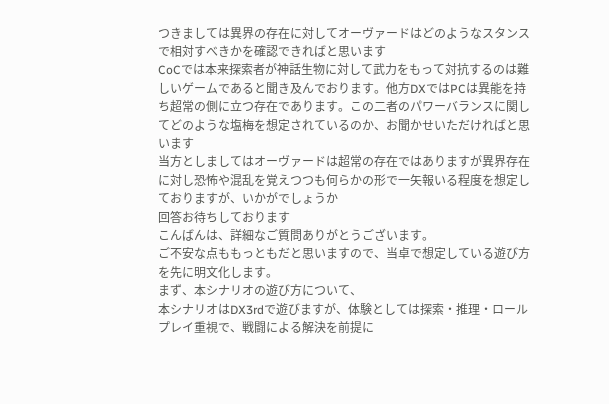つきましては異界の存在に対してオーヴァードはどのようなスタンスで相対すべきかを確認できればと思います
CoCでは本来探索者が神話生物に対して武力をもって対抗するのは難しいゲームであると聞き及んでおります。他方DXではPCは異能を持ち超常の側に立つ存在であります。この二者のパワーバランスに関してどのような塩梅を想定されているのか、お聞かせいただければと思います
当方としましてはオーヴァードは超常の存在ではありますが異界存在に対し恐怖や混乱を覚えつつも何らかの形で一矢報いる程度を想定しておりますが、いかがでしょうか
回答お待ちしております
こんばんは、詳細なご質問ありがとうございます。
ご不安な点ももっともだと思いますので、当卓で想定している遊び方を先に明文化します。
まず、本シナリオの遊び方について、
本シナリオはDX3rdで遊びますが、体験としては探索・推理・ロールプレイ重視で、戦闘による解決を前提に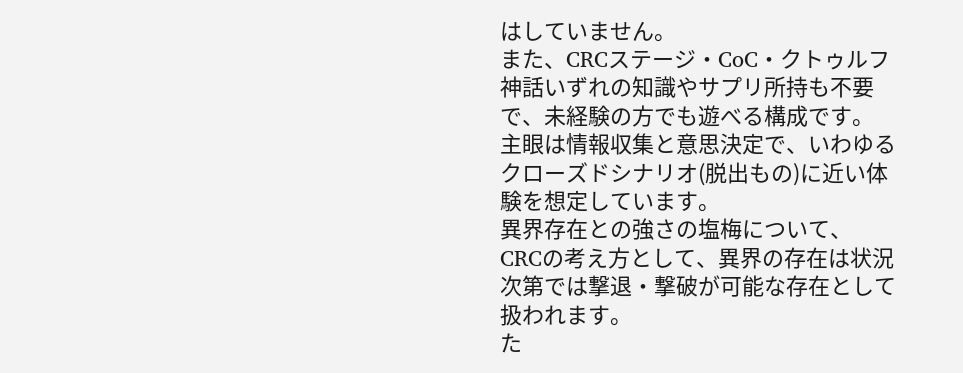はしていません。
また、CRCステージ・CoC・クトゥルフ神話いずれの知識やサプリ所持も不要で、未経験の方でも遊べる構成です。
主眼は情報収集と意思決定で、いわゆるクローズドシナリオ(脱出もの)に近い体験を想定しています。
異界存在との強さの塩梅について、
CRCの考え方として、異界の存在は状況次第では撃退・撃破が可能な存在として扱われます。
た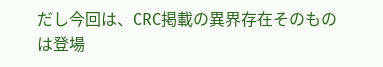だし今回は、CRC掲載の異界存在そのものは登場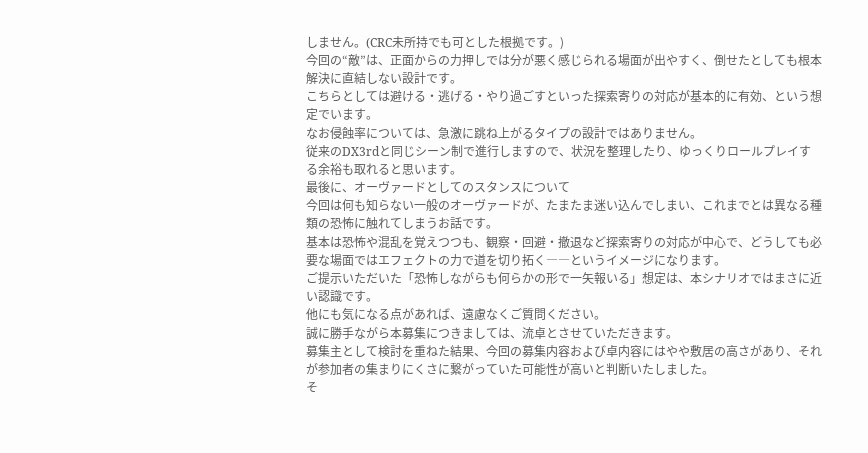しません。(CRC未所持でも可とした根拠です。)
今回の“敵”は、正面からの力押しでは分が悪く感じられる場面が出やすく、倒せたとしても根本解決に直結しない設計です。
こちらとしては避ける・逃げる・やり過ごすといった探索寄りの対応が基本的に有効、という想定でいます。
なお侵蝕率については、急激に跳ね上がるタイプの設計ではありません。
従来のDX3rdと同じシーン制で進行しますので、状況を整理したり、ゆっくりロールプレイする余裕も取れると思います。
最後に、オーヴァードとしてのスタンスについて
今回は何も知らない一般のオーヴァードが、たまたま迷い込んでしまい、これまでとは異なる種類の恐怖に触れてしまうお話です。
基本は恐怖や混乱を覚えつつも、観察・回避・撤退など探索寄りの対応が中心で、どうしても必要な場面ではエフェクトの力で道を切り拓く――というイメージになります。
ご提示いただいた「恐怖しながらも何らかの形で一矢報いる」想定は、本シナリオではまさに近い認識です。
他にも気になる点があれば、遠慮なくご質問ください。
誠に勝手ながら本募集につきましては、流卓とさせていただきます。
募集主として検討を重ねた結果、今回の募集内容および卓内容にはやや敷居の高さがあり、それが参加者の集まりにくさに繋がっていた可能性が高いと判断いたしました。
そ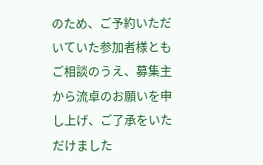のため、ご予約いただいていた参加者様ともご相談のうえ、募集主から流卓のお願いを申し上げ、ご了承をいただけました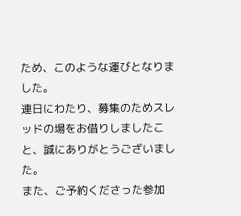ため、このような運びとなりました。
連日にわたり、募集のためスレッドの場をお借りしましたこと、誠にありがとうございました。
また、ご予約くださった参加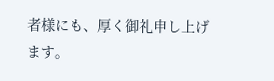者様にも、厚く御礼申し上げます。